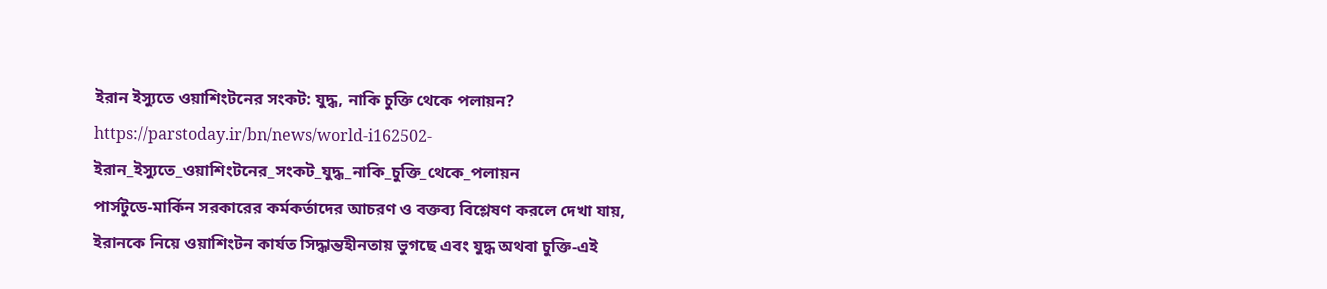ইরান ইস্যুতে ওয়াশিংটনের সংকট: যুদ্ধ, নাকি চুক্তি থেকে পলায়ন?
https://parstoday.ir/bn/news/world-i162502-ইরান_ইস্যুতে_ওয়াশিংটনের_সংকট_যুদ্ধ_নাকি_চুক্তি_থেকে_পলায়ন
পার্সটুডে-মার্কিন সরকারের কর্মকর্তাদের আচরণ ও বক্তব্য বিশ্লেষণ করলে দেখা যায়, ইরানকে নিয়ে ওয়াশিংটন কার্যত সিদ্ধান্তহীনতায় ভুগছে এবং যুদ্ধ অথবা চুক্তি-এই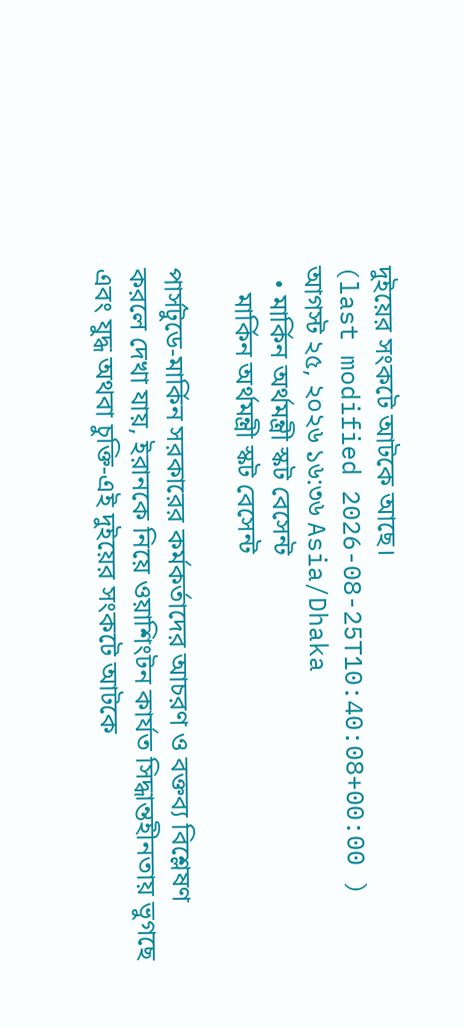দুইয়ের সংকটে আটকে আছে।
(last modified 2026-08-25T10:40:08+00:00 )
আগস্ট ২৫, ২০২৬ ১৬:৩৬ Asia/Dhaka
  • মার্কিন অর্থমন্ত্রী স্কট বেসেন্ট
    মার্কিন অর্থমন্ত্রী স্কট বেসেন্ট

পার্সটুডে-মার্কিন সরকারের কর্মকর্তাদের আচরণ ও বক্তব্য বিশ্লেষণ করলে দেখা যায়, ইরানকে নিয়ে ওয়াশিংটন কার্যত সিদ্ধান্তহীনতায় ভুগছে এবং যুদ্ধ অথবা চুক্তি-এই দুইয়ের সংকটে আটকে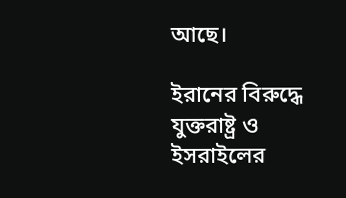আছে।

ইরানের বিরুদ্ধে যুক্তরাষ্ট্র ও ইসরাইলের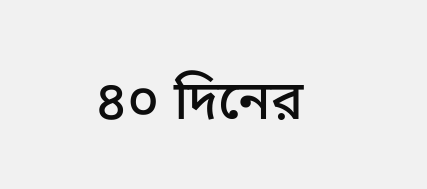৪০ দিনের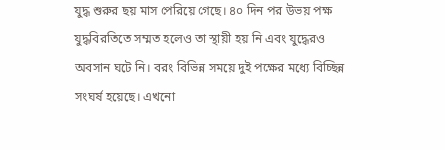যুদ্ধ শুরুর ছয় মাস পেরিয়ে গেছে। ৪০ দিন পর উভয় পক্ষ যুদ্ধবিরতিতে সম্মত হলেও তা স্থায়ী হয় নি এবং যুদ্ধেরও অবসান ঘটে নি। বরং বিভিন্ন সময়ে দুই পক্ষের মধ্যে বিচ্ছিন্ন সংঘর্ষ হয়েছে। এখনো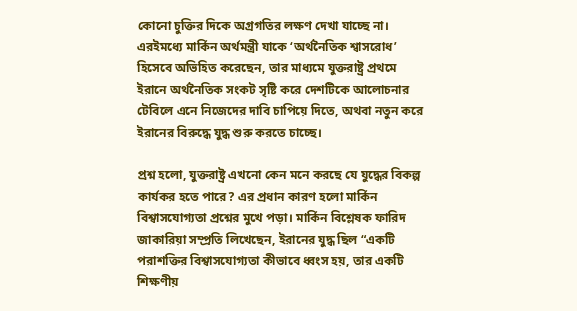কোনো চুক্তির দিকে অগ্রগতির লক্ষণ দেখা যাচ্ছে না। এরইমধ্যে মার্কিন অর্থমন্ত্রী যাকে ‘অর্থনৈতিক শ্বাসরোধ’ হিসেবে অভিহিত করেছেন, তার মাধ্যমে যুক্তরাষ্ট্র প্রথমে ইরানে অর্থনৈতিক সংকট সৃষ্টি করে দেশটিকে আলোচনার টেবিলে এনে নিজেদের দাবি চাপিয়ে দিতে, অথবা নতুন করে ইরানের বিরুদ্ধে যুদ্ধ শুরু করতে চাচ্ছে।

প্রশ্ন হলো, যুক্তরাষ্ট্র এখনো কেন মনে করছে যে যুদ্ধের বিকল্প কার্যকর হতে পারে? এর প্রধান কারণ হলো মার্কিন বিশ্বাসযোগ্যতা প্রশ্নের মুখে পড়া। মার্কিন বিশ্লেষক ফারিদ জাকারিয়া সম্প্রতি লিখেছেন, ইরানের যুদ্ধ ছিল “একটি পরাশক্তির বিশ্বাসযোগ্যতা কীভাবে ধ্বংস হয়, তার একটি শিক্ষণীয়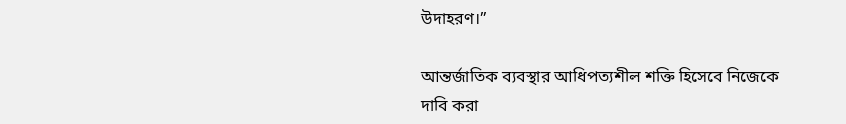উদাহরণ।”

আন্তর্জাতিক ব্যবস্থার আধিপত্যশীল শক্তি হিসেবে নিজেকে দাবি করা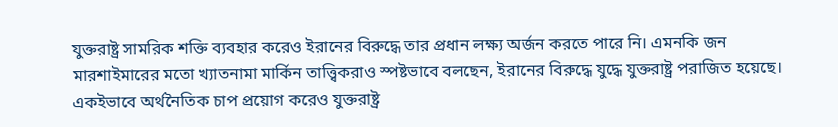যুক্তরাষ্ট্র সামরিক শক্তি ব্যবহার করেও ইরানের বিরুদ্ধে তার প্রধান লক্ষ্য অর্জন করতে পারে নি। এমনকি জন মারশাইমারের মতো খ্যাতনামা মার্কিন তাত্ত্বিকরাও স্পষ্টভাবে বলছেন, ইরানের বিরুদ্ধে যুদ্ধে যুক্তরাষ্ট্র পরাজিত হয়েছে। একইভাবে অর্থনৈতিক চাপ প্রয়োগ করেও যুক্তরাষ্ট্র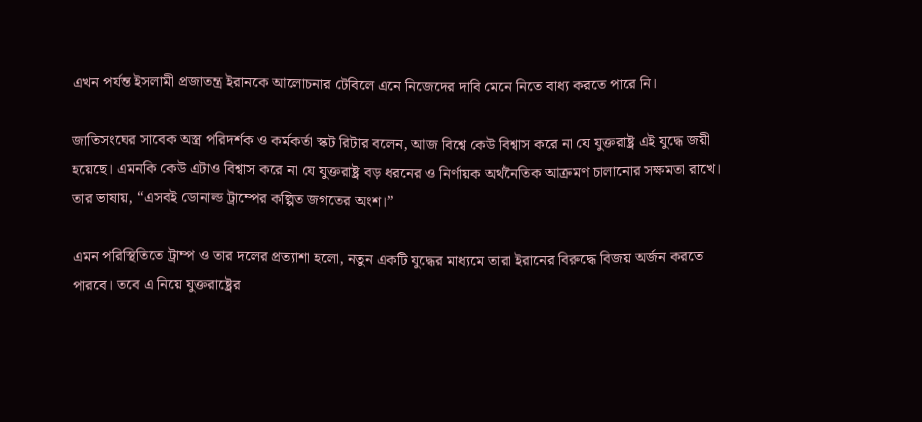এখন পর্যন্ত ইসলামী প্রজাতন্ত্র ইরানকে আলোচনার টেবিলে এনে নিজেদের দাবি মেনে নিতে বাধ্য করতে পারে নি।

জাতিসংঘের সাবেক অস্ত্র পরিদর্শক ও কর্মকর্তা স্কট রিটার বলেন, আজ বিশ্বে কেউ বিশ্বাস করে না যে যুক্তরাষ্ট্র এই যুদ্ধে জয়ী হয়েছে। এমনকি কেউ এটাও বিশ্বাস করে না যে যুক্তরাষ্ট্র বড় ধরনের ও নির্ণায়ক অর্থনৈতিক আক্রমণ চালানোর সক্ষমতা রাখে। তার ভাষায়, “এসবই ডোনাল্ড ট্রাম্পের কল্পিত জগতের অংশ।”

এমন পরিস্থিতিতে ট্রাম্প ও তার দলের প্রত্যাশা হলো, নতুন একটি যুদ্ধের মাধ্যমে তারা ইরানের বিরুদ্ধে বিজয় অর্জন করতে পারবে। তবে এ নিয়ে যুক্তরাষ্ট্রের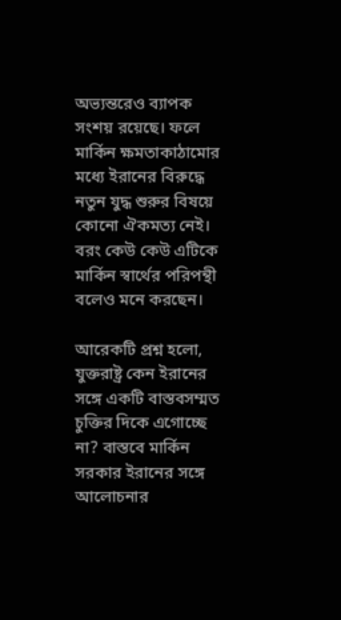অভ্যন্তরেও ব্যাপক সংশয় রয়েছে। ফলে মার্কিন ক্ষমতাকাঠামোর মধ্যে ইরানের বিরুদ্ধে নতুন যুদ্ধ শুরুর বিষয়ে কোনো ঐকমত্য নেই। বরং কেউ কেউ এটিকে মার্কিন স্বার্থের পরিপন্থী বলেও মনে করছেন।

আরেকটি প্রশ্ন হলো, যুক্তরাষ্ট্র কেন ইরানের সঙ্গে একটি বাস্তবসম্মত চুক্তির দিকে এগোচ্ছে না? বাস্তবে মার্কিন সরকার ইরানের সঙ্গে আলোচনার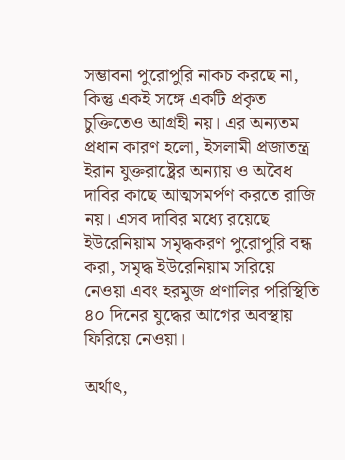সম্ভাবনা পুরোপুরি নাকচ করছে না, কিন্তু একই সঙ্গে একটি প্রকৃত চুক্তিতেও আগ্রহী নয়। এর অন্যতম প্রধান কারণ হলো, ইসলামী প্রজাতন্ত্র ইরান যুক্তরাষ্ট্রের অন্যায় ও অবৈধ দাবির কাছে আত্মসমর্পণ করতে রাজি নয়। এসব দাবির মধ্যে রয়েছে ইউরেনিয়াম সমৃদ্ধকরণ পুরোপুরি বন্ধ করা, সমৃদ্ধ ইউরেনিয়াম সরিয়ে নেওয়া এবং হরমুজ প্রণালির পরিস্থিতি ৪০ দিনের যুদ্ধের আগের অবস্থায় ফিরিয়ে নেওয়া।

অর্থাৎ,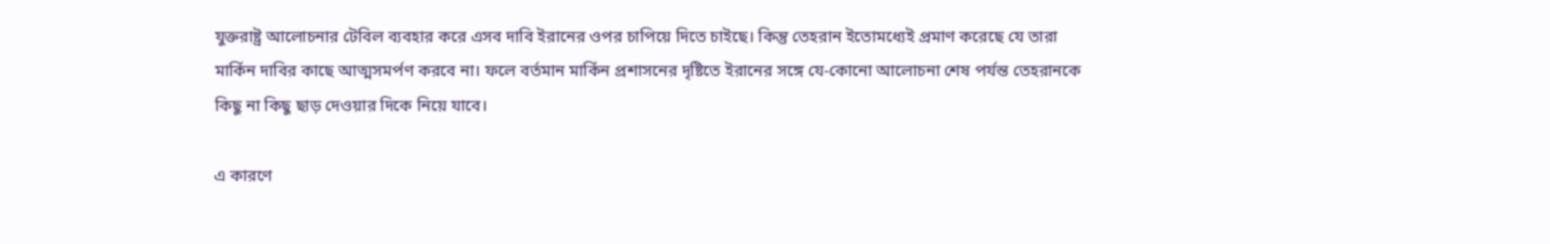যুক্তরাষ্ট্র আলোচনার টেবিল ব্যবহার করে এসব দাবি ইরানের ওপর চাপিয়ে দিতে চাইছে। কিন্তু তেহরান ইতোমধ্যেই প্রমাণ করেছে যে তারা মার্কিন দাবির কাছে আত্মসমর্পণ করবে না। ফলে বর্তমান মার্কিন প্রশাসনের দৃষ্টিতে ইরানের সঙ্গে যে-কোনো আলোচনা শেষ পর্যন্ত তেহরানকে কিছু না কিছু ছাড় দেওয়ার দিকে নিয়ে যাবে।

এ কারণে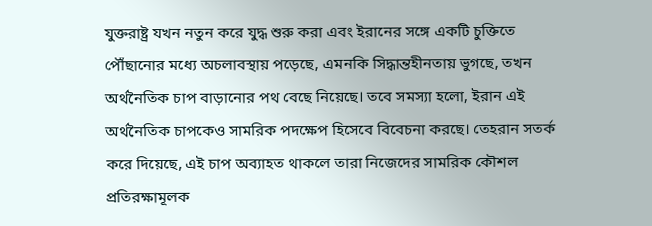যুক্তরাষ্ট্র যখন নতুন করে যুদ্ধ শুরু করা এবং ইরানের সঙ্গে একটি চুক্তিতে পৌঁছানোর মধ্যে অচলাবস্থায় পড়েছে, এমনকি সিদ্ধান্তহীনতায় ভুগছে, তখন অর্থনৈতিক চাপ বাড়ানোর পথ বেছে নিয়েছে। তবে সমস্যা হলো, ইরান এই অর্থনৈতিক চাপকেও সামরিক পদক্ষেপ হিসেবে বিবেচনা করছে। তেহরান সতর্ক করে দিয়েছে, এই চাপ অব্যাহত থাকলে তারা নিজেদের সামরিক কৌশল প্রতিরক্ষামূলক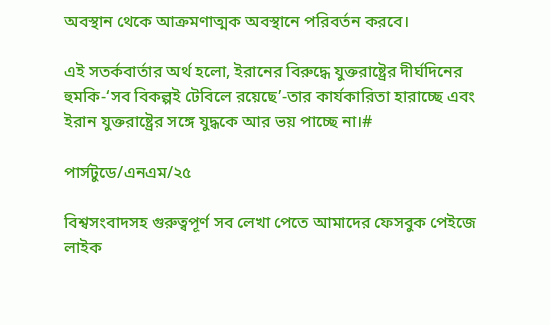অবস্থান থেকে আক্রমণাত্মক অবস্থানে পরিবর্তন করবে।

এই সতর্কবার্তার অর্থ হলো, ইরানের বিরুদ্ধে যুক্তরাষ্ট্রের দীর্ঘদিনের হুমকি-‘সব বিকল্পই টেবিলে রয়েছে’-তার কার্যকারিতা হারাচ্ছে এবং ইরান যুক্তরাষ্ট্রের সঙ্গে যুদ্ধকে আর ভয় পাচ্ছে না।#

পার্সটুডে/এনএম/২৫

বিশ্বসংবাদসহ গুরুত্বপূর্ণ সব লেখা পেতে আমাদের ফেসবুক পেইজে লাইক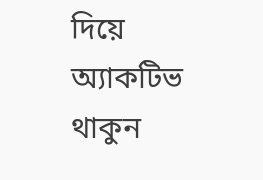দিয়ে অ্যাকটিভ থাকুন